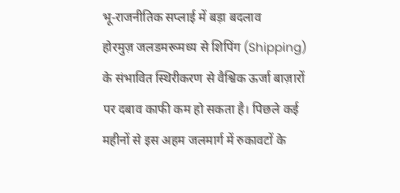भू-राजनीतिक सप्लाई में बड़ा बदलाव
होरमुज़ जलडमरूमध्य से शिपिंग (Shipping) के संभावित स्थिरीकरण से वैश्विक ऊर्जा बाज़ारों पर दबाव काफी कम हो सकता है। पिछले कई महीनों से इस अहम जलमार्ग में रुकावटों के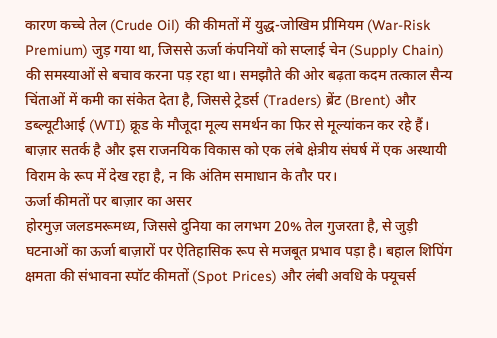कारण कच्चे तेल (Crude Oil) की कीमतों में युद्ध-जोखिम प्रीमियम (War-Risk Premium) जुड़ गया था, जिससे ऊर्जा कंपनियों को सप्लाई चेन (Supply Chain) की समस्याओं से बचाव करना पड़ रहा था। समझौते की ओर बढ़ता कदम तत्काल सैन्य चिंताओं में कमी का संकेत देता है, जिससे ट्रेडर्स (Traders) ब्रेंट (Brent) और डब्ल्यूटीआई (WTI) क्रूड के मौजूदा मूल्य समर्थन का फिर से मूल्यांकन कर रहे हैं। बाज़ार सतर्क है और इस राजनयिक विकास को एक लंबे क्षेत्रीय संघर्ष में एक अस्थायी विराम के रूप में देख रहा है, न कि अंतिम समाधान के तौर पर।
ऊर्जा कीमतों पर बाज़ार का असर
होरमुज़ जलडमरूमध्य, जिससे दुनिया का लगभग 20% तेल गुजरता है, से जुड़ी घटनाओं का ऊर्जा बाज़ारों पर ऐतिहासिक रूप से मजबूत प्रभाव पड़ा है। बहाल शिपिंग क्षमता की संभावना स्पॉट कीमतों (Spot Prices) और लंबी अवधि के फ्यूचर्स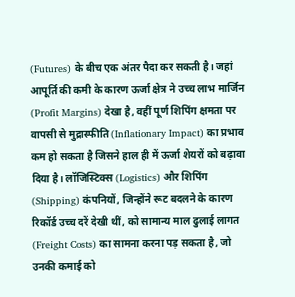(Futures) के बीच एक अंतर पैदा कर सकती है। जहां आपूर्ति की कमी के कारण ऊर्जा क्षेत्र ने उच्च लाभ मार्जिन (Profit Margins) देखा है, वहीं पूर्ण शिपिंग क्षमता पर वापसी से मुद्रास्फीति (Inflationary Impact) का प्रभाव कम हो सकता है जिसने हाल ही में ऊर्जा शेयरों को बढ़ावा दिया है। लॉजिस्टिक्स (Logistics) और शिपिंग (Shipping) कंपनियों, जिन्होंने रूट बदलने के कारण रिकॉर्ड उच्च दरें देखी थीं, को सामान्य माल ढुलाई लागत (Freight Costs) का सामना करना पड़ सकता है, जो उनकी कमाई को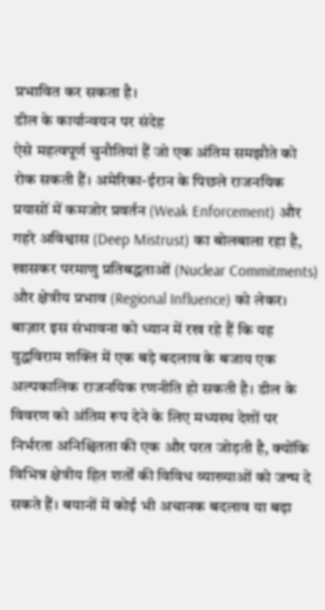प्रभावित कर सकता है।
डील के कार्यान्वयन पर संदेह
ऐसे महत्वपूर्ण चुनौतियां हैं जो एक अंतिम समझौते को रोक सकती हैं। अमेरिका-ईरान के पिछले राजनयिक प्रयासों में कमजोर प्रवर्तन (Weak Enforcement) और गहरे अविश्वास (Deep Mistrust) का बोलबाला रहा है, खासकर परमाणु प्रतिबद्धताओं (Nuclear Commitments) और क्षेत्रीय प्रभाव (Regional Influence) को लेकर। बाज़ार इस संभावना को ध्यान में रख रहे हैं कि यह युद्धविराम शक्ति में एक बड़े बदलाव के बजाय एक अल्पकालिक राजनयिक रणनीति हो सकती है। डील के विवरण को अंतिम रूप देने के लिए मध्यस्थ देशों पर निर्भरता अनिश्चितता की एक और परत जोड़ती है, क्योंकि विभिन्न क्षेत्रीय हित शर्तों की विविध व्याख्याओं को जन्म दे सकते हैं। बयानों में कोई भी अचानक बदलाव या बढ़ा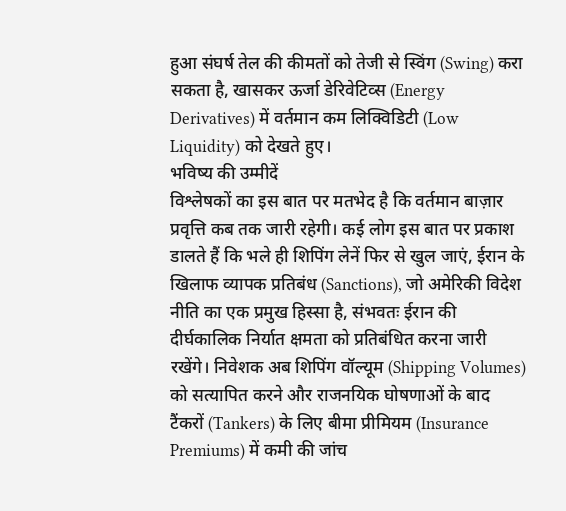हुआ संघर्ष तेल की कीमतों को तेजी से स्विंग (Swing) करा सकता है, खासकर ऊर्जा डेरिवेटिव्स (Energy Derivatives) में वर्तमान कम लिक्विडिटी (Low Liquidity) को देखते हुए।
भविष्य की उम्मीदें
विश्लेषकों का इस बात पर मतभेद है कि वर्तमान बाज़ार प्रवृत्ति कब तक जारी रहेगी। कई लोग इस बात पर प्रकाश डालते हैं कि भले ही शिपिंग लेनें फिर से खुल जाएं, ईरान के खिलाफ व्यापक प्रतिबंध (Sanctions), जो अमेरिकी विदेश नीति का एक प्रमुख हिस्सा है, संभवतः ईरान की दीर्घकालिक निर्यात क्षमता को प्रतिबंधित करना जारी रखेंगे। निवेशक अब शिपिंग वॉल्यूम (Shipping Volumes) को सत्यापित करने और राजनयिक घोषणाओं के बाद टैंकरों (Tankers) के लिए बीमा प्रीमियम (Insurance Premiums) में कमी की जांच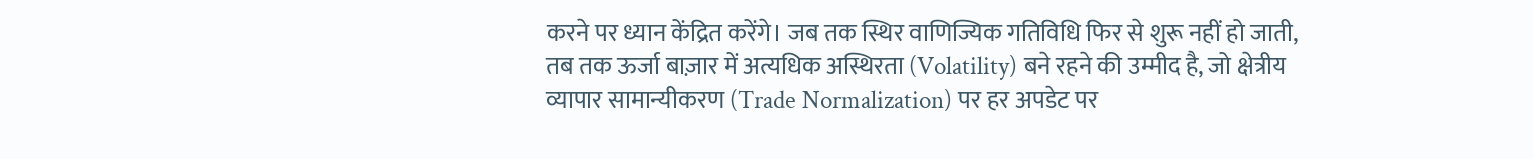करने पर ध्यान केंद्रित करेंगे। जब तक स्थिर वाणिज्यिक गतिविधि फिर से शुरू नहीं हो जाती, तब तक ऊर्जा बाज़ार में अत्यधिक अस्थिरता (Volatility) बने रहने की उम्मीद है, जो क्षेत्रीय व्यापार सामान्यीकरण (Trade Normalization) पर हर अपडेट पर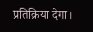प्रतिक्रिया देगा।